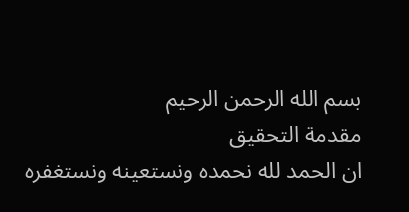بسم الله الرحمن الرحيم
مقدمة التحقيق
ان الحمد لله نحمده ونستعينه ونستغفره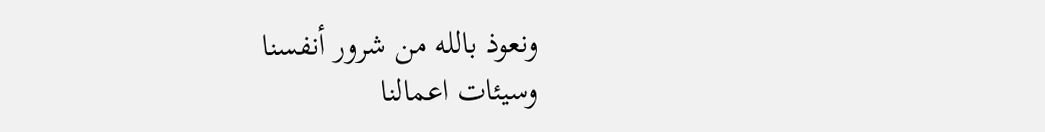ونعوذ بالله من شرور أنفسنا
وسيئات اعمالنا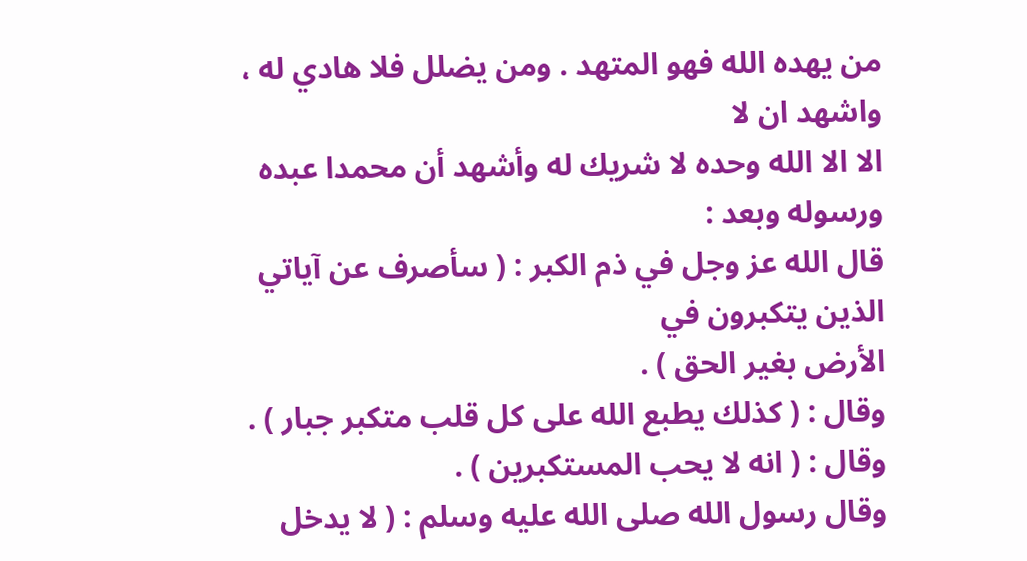من يهده الله فهو المتهد . ومن يضلل فلا هادي له ، واشهد ان لا
الا الا الله وحده لا شريك له وأشهد أن محمدا عبده ورسوله وبعد :
قال الله عز وجل في ذم الكبر : ( سأصرف عن آياتي الذين يتكبرون في
الأرض بغير الحق ) .
وقال : ( كذلك يطبع الله على كل قلب متكبر جبار ) .
وقال : ( انه لا يحب المستكبرين ) .
وقال رسول الله صلى الله عليه وسلم : ( لا يدخل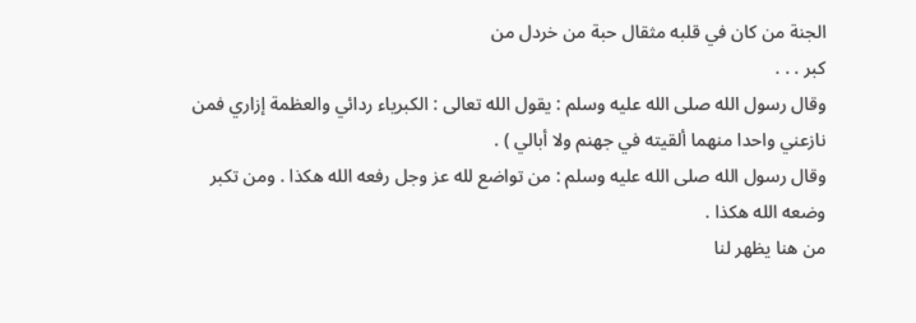الجنة من كان في قلبه مثقال حبة من خردل من
كبر . . .
وقال رسول الله صلى الله عليه وسلم : يقول الله تعالى : الكبرياء ردائي والعظمة إزاري فمن
نازعني واحدا منهما ألقيته في جهنم ولا أبالي ) .
وقال رسول الله صلى الله عليه وسلم : من تواضع لله عز وجل رفعه الله هكذا . ومن تكبر
وضعه الله هكذا .
من هنا يظهر لنا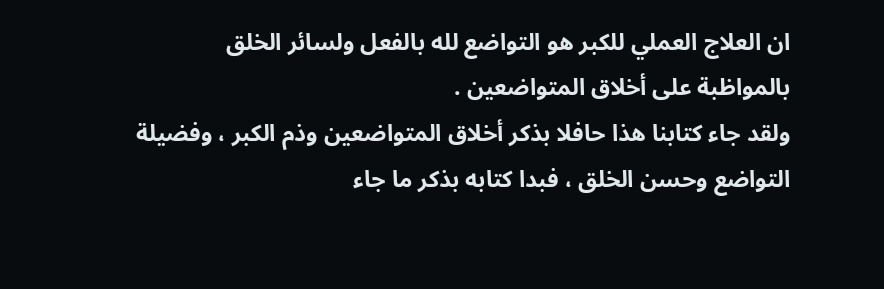ان العلاج العملي للكبر هو التواضع لله بالفعل ولسائر الخلق
بالمواظبة على أخلاق المتواضعين .
ولقد جاء كتابنا هذا حافلا بذكر أخلاق المتواضعين وذم الكبر ، وفضيلة
التواضع وحسن الخلق ، فبدا كتابه بذكر ما جاء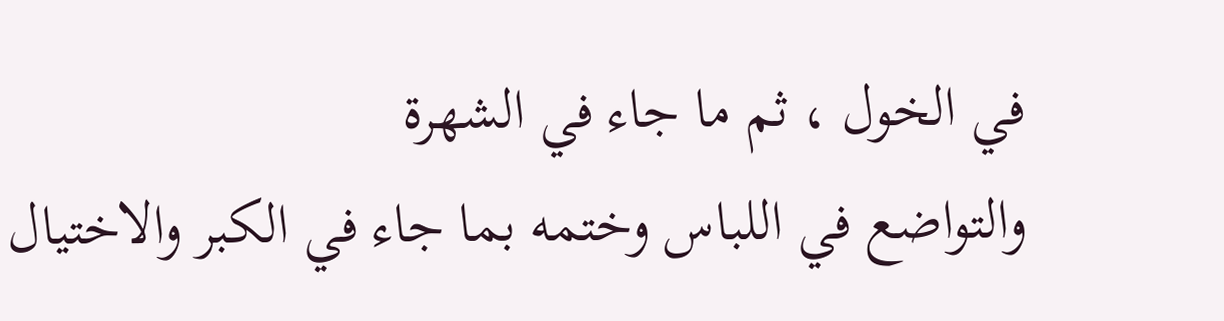في الخول ، ثم ما جاء في الشهرة
والتواضع في اللباس وختمه بما جاء في الكبر والاختيال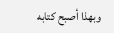وبهذا أصبح كتابه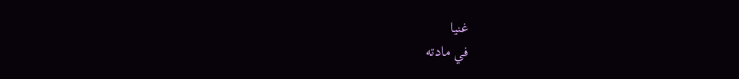غنيا
في مادته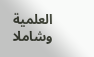العلمية وشاملا